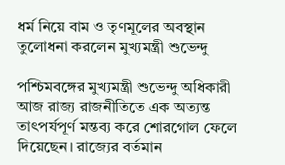ধর্ম নিয়ে বাম ও তৃণমূলের অবস্থান তুলোধনা করলেন মুখ্যমন্ত্রী শুভেন্দু

পশ্চিমবঙ্গের মুখ্যমন্ত্রী শুভেন্দু অধিকারী আজ রাজ্য রাজনীতিতে এক অত্যন্ত তাৎপর্যপূর্ণ মন্তব্য করে শোরগোল ফেলে দিয়েছেন। রাজ্যের বর্তমান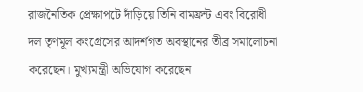রাজনৈতিক প্রেক্ষাপটে দাঁড়িয়ে তিনি বামফ্রন্ট এবং বিরোধী দল তৃণমূল কংগ্রেসের আদর্শগত অবস্থানের তীব্র সমালোচনা করেছেন। মুখ্যমন্ত্রী অভিযোগ করেছেন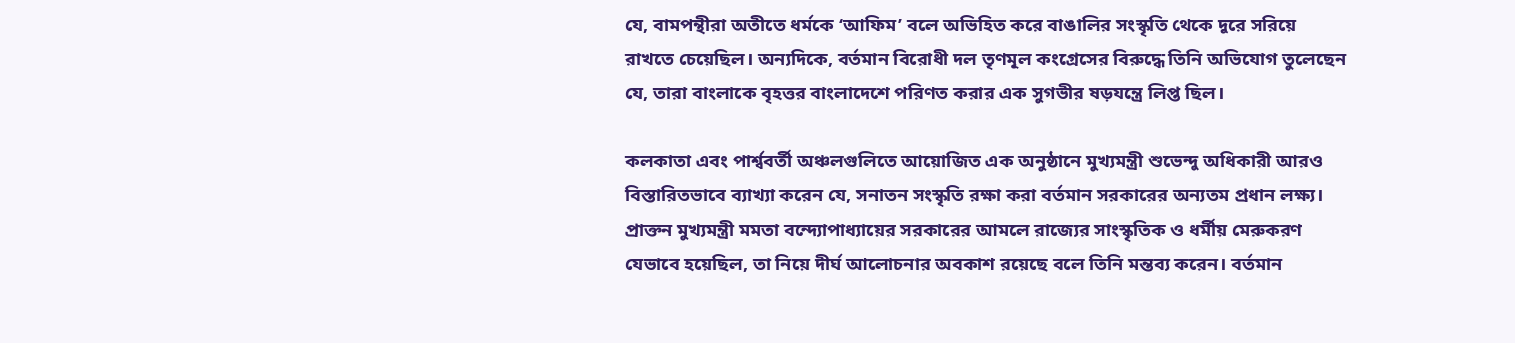যে, বামপন্থীরা অতীতে ধর্মকে ‘আফিম’ বলে অভিহিত করে বাঙালির সংস্কৃতি থেকে দূরে সরিয়ে রাখতে চেয়েছিল। অন্যদিকে, বর্তমান বিরোধী দল তৃণমূল কংগ্রেসের বিরুদ্ধে তিনি অভিযোগ তুলেছেন যে, তারা বাংলাকে বৃহত্তর বাংলাদেশে পরিণত করার এক সুগভীর ষড়যন্ত্রে লিপ্ত ছিল।

কলকাতা এবং পার্শ্ববর্তী অঞ্চলগুলিতে আয়োজিত এক অনুষ্ঠানে মুখ্যমন্ত্রী শুভেন্দু অধিকারী আরও বিস্তারিতভাবে ব্যাখ্যা করেন যে, সনাতন সংস্কৃতি রক্ষা করা বর্তমান সরকারের অন্যতম প্রধান লক্ষ্য। প্রাক্তন মুখ্যমন্ত্রী মমতা বন্দ্যোপাধ্যায়ের সরকারের আমলে রাজ্যের সাংস্কৃতিক ও ধর্মীয় মেরুকরণ যেভাবে হয়েছিল, তা নিয়ে দীর্ঘ আলোচনার অবকাশ রয়েছে বলে তিনি মন্তব্য করেন। বর্তমান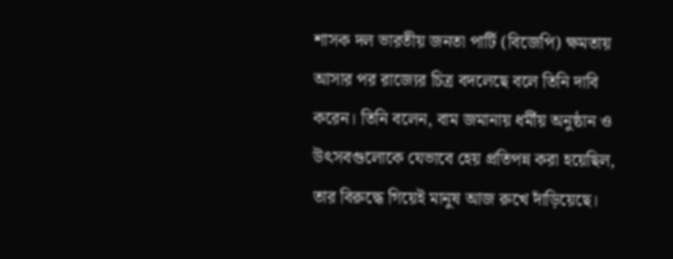শাসক দল ভারতীয় জনতা পার্টি (বিজেপি) ক্ষমতায় আসার পর রাজ্যের চিত্র বদলেছে বলে তিনি দাবি করেন। তিনি বলেন, বাম জমানায় ধর্মীয় অনুষ্ঠান ও উৎসবগুলোকে যেভাবে হেয় প্রতিপন্ন করা হয়েছিল, তার বিরুদ্ধে গিয়েই মানুষ আজ রুখে দাঁড়িয়েছে।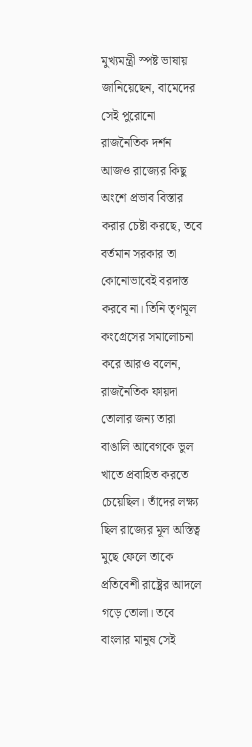মুখ্যমন্ত্রী স্পষ্ট ভাষায় জানিয়েছেন, বামেদের সেই পুরোনো রাজনৈতিক দর্শন আজও রাজ্যের কিছু অংশে প্রভাব বিস্তার করার চেষ্টা করছে, তবে বর্তমান সরকার তা কোনোভাবেই বরদাস্ত করবে না। তিনি তৃণমূল কংগ্রেসের সমালোচনা করে আরও বলেন, রাজনৈতিক ফায়দা তোলার জন্য তারা বাঙালি আবেগকে ভুল খাতে প্রবাহিত করতে চেয়েছিল। তাঁদের লক্ষ্য ছিল রাজ্যের মূল অস্তিত্ব মুছে ফেলে তাকে প্রতিবেশী রাষ্ট্রের আদলে গড়ে তোলা। তবে বাংলার মানুষ সেই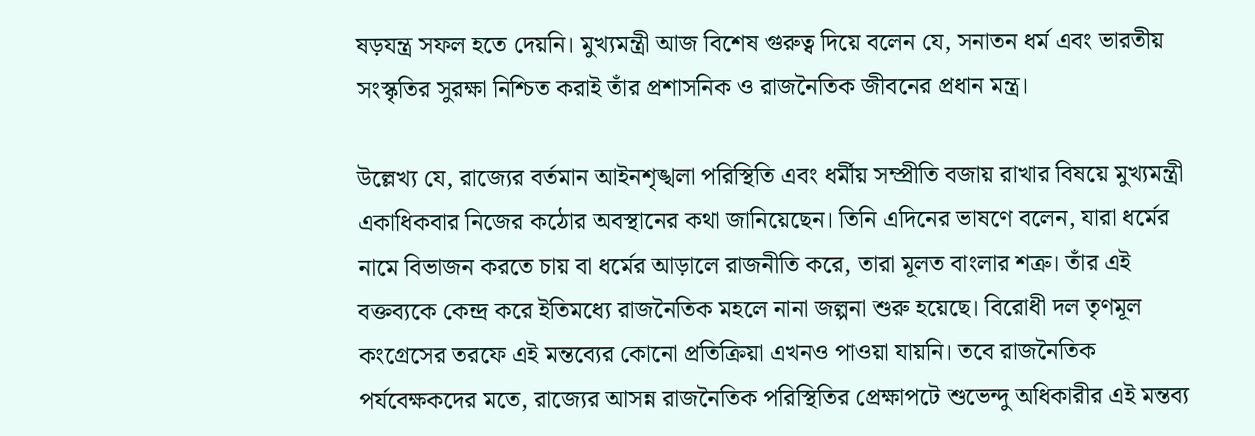ষড়যন্ত্র সফল হতে দেয়নি। মুখ্যমন্ত্রী আজ বিশেষ গুরুত্ব দিয়ে বলেন যে, সনাতন ধর্ম এবং ভারতীয় সংস্কৃতির সুরক্ষা নিশ্চিত করাই তাঁর প্রশাসনিক ও রাজনৈতিক জীবনের প্রধান মন্ত্র।

উল্লেখ্য যে, রাজ্যের বর্তমান আইনশৃঙ্খলা পরিস্থিতি এবং ধর্মীয় সম্প্রীতি বজায় রাখার বিষয়ে মুখ্যমন্ত্রী একাধিকবার নিজের কঠোর অবস্থানের কথা জানিয়েছেন। তিনি এদিনের ভাষণে বলেন, যারা ধর্মের নামে বিভাজন করতে চায় বা ধর্মের আড়ালে রাজনীতি করে, তারা মূলত বাংলার শত্রু। তাঁর এই বক্তব্যকে কেন্দ্র করে ইতিমধ্যে রাজনৈতিক মহলে নানা জল্পনা শুরু হয়েছে। বিরোধী দল তৃণমূল কংগ্রেসের তরফে এই মন্তব্যের কোনো প্রতিক্রিয়া এখনও পাওয়া যায়নি। তবে রাজনৈতিক পর্যবেক্ষকদের মতে, রাজ্যের আসন্ন রাজনৈতিক পরিস্থিতির প্রেক্ষাপটে শুভেন্দু অধিকারীর এই মন্তব্য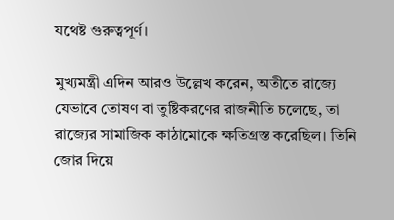যথেষ্ট গুরুত্বপূর্ণ।

মুখ্যমন্ত্রী এদিন আরও উল্লেখ করেন, অতীতে রাজ্যে যেভাবে তোষণ বা তুষ্টিকরণের রাজনীতি চলেছে, তা রাজ্যের সামাজিক কাঠামোকে ক্ষতিগ্রস্ত করেছিল। তিনি জোর দিয়ে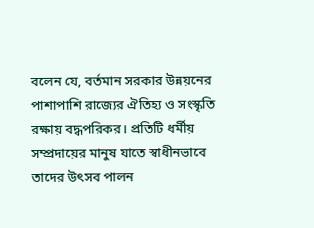বলেন যে, বর্তমান সরকার উন্নয়নের পাশাপাশি রাজ্যের ঐতিহ্য ও সংস্কৃতি রক্ষায় বদ্ধপরিকর। প্রতিটি ধর্মীয় সম্প্রদায়ের মানুষ যাতে স্বাধীনভাবে তাদের উৎসব পালন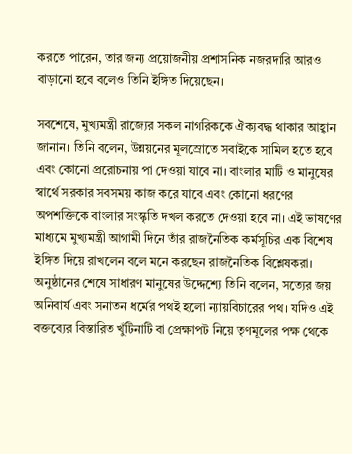করতে পারেন, তার জন্য প্রয়োজনীয় প্রশাসনিক নজরদারি আরও বাড়ানো হবে বলেও তিনি ইঙ্গিত দিয়েছেন।

সবশেষে, মুখ্যমন্ত্রী রাজ্যের সকল নাগরিককে ঐক্যবদ্ধ থাকার আহ্বান জানান। তিনি বলেন, উন্নয়নের মূলস্রোতে সবাইকে সামিল হতে হবে এবং কোনো প্ররোচনায় পা দেওয়া যাবে না। বাংলার মাটি ও মানুষের স্বার্থে সরকার সবসময় কাজ করে যাবে এবং কোনো ধরণের অপশক্তিকে বাংলার সংস্কৃতি দখল করতে দেওয়া হবে না। এই ভাষণের মাধ্যমে মুখ্যমন্ত্রী আগামী দিনে তাঁর রাজনৈতিক কর্মসূচির এক বিশেষ ইঙ্গিত দিয়ে রাখলেন বলে মনে করছেন রাজনৈতিক বিশ্লেষকরা। অনুষ্ঠানের শেষে সাধারণ মানুষের উদ্দেশ্যে তিনি বলেন, সত্যের জয় অনিবার্য এবং সনাতন ধর্মের পথই হলো ন্যায়বিচারের পথ। যদিও এই বক্তব্যের বিস্তারিত খুঁটিনাটি বা প্রেক্ষাপট নিয়ে তৃণমূলের পক্ষ থেকে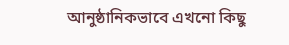আনুষ্ঠানিকভাবে এখনো কিছু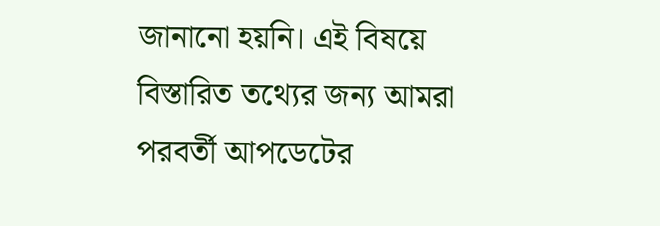জানানো হয়নি। এই বিষয়ে বিস্তারিত তথ্যের জন্য আমরা পরবর্তী আপডেটের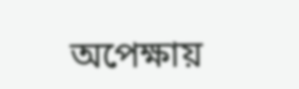অপেক্ষায়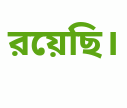রয়েছি।